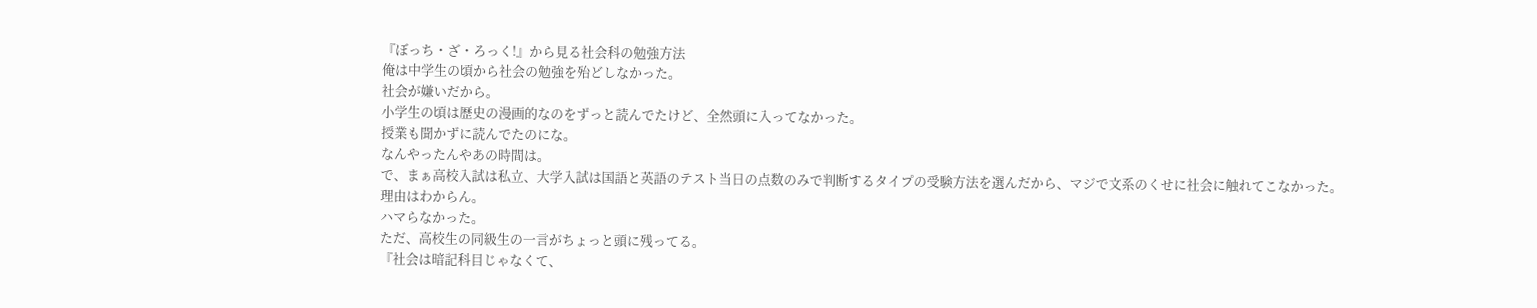『ぼっち・ざ・ろっく!』から見る社会科の勉強方法
俺は中学生の頃から社会の勉強を殆どしなかった。
社会が嫌いだから。
小学生の頃は歴史の漫画的なのをずっと読んでたけど、全然頭に入ってなかった。
授業も聞かずに読んでたのにな。
なんやったんやあの時間は。
で、まぁ高校入試は私立、大学入試は国語と英語のテスト当日の点数のみで判断するタイプの受験方法を選んだから、マジで文系のくせに社会に触れてこなかった。
理由はわからん。
ハマらなかった。
ただ、高校生の同級生の一言がちょっと頭に残ってる。
『社会は暗記科目じゃなくて、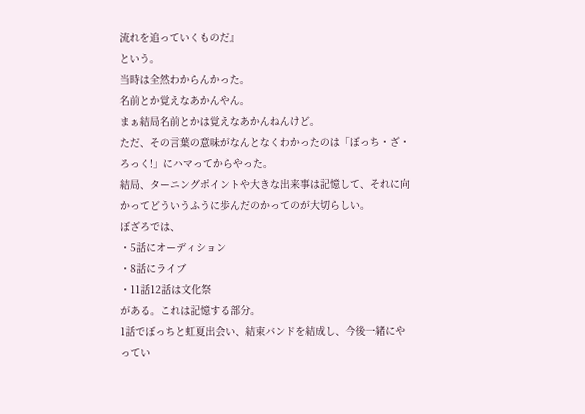流れを追っていくものだ』
という。
当時は全然わからんかった。
名前とか覚えなあかんやん。
まぁ結局名前とかは覚えなあかんねんけど。
ただ、その言葉の意味がなんとなくわかったのは「ぼっち・ざ・ろっく!」にハマってからやった。
結局、ターニングポイントや大きな出来事は記憶して、それに向かってどういうふうに歩んだのかってのが大切らしい。
ぼざろでは、
・5話にオーディション
・8話にライブ
・11話12話は文化祭
がある。これは記憶する部分。
1話でぼっちと虹夏出会い、結束バンドを結成し、今後一緒にやってい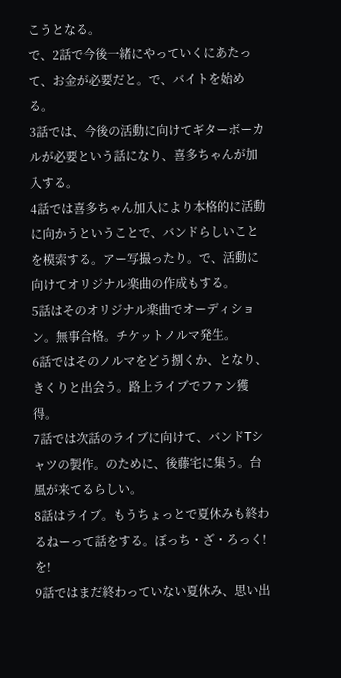こうとなる。
で、2話で今後一緒にやっていくにあたって、お金が必要だと。で、バイトを始める。
3話では、今後の活動に向けてギターボーカルが必要という話になり、喜多ちゃんが加入する。
4話では喜多ちゃん加入により本格的に活動に向かうということで、バンドらしいことを模索する。アー写撮ったり。で、活動に向けてオリジナル楽曲の作成もする。
5話はそのオリジナル楽曲でオーディション。無事合格。チケットノルマ発生。
6話ではそのノルマをどう捌くか、となり、きくりと出会う。路上ライブでファン獲得。
7話では次話のライブに向けて、バンドTシャツの製作。のために、後藤宅に集う。台風が来てるらしい。
8話はライブ。もうちょっとで夏休みも終わるねーって話をする。ぼっち・ざ・ろっく!を!
9話ではまだ終わっていない夏休み、思い出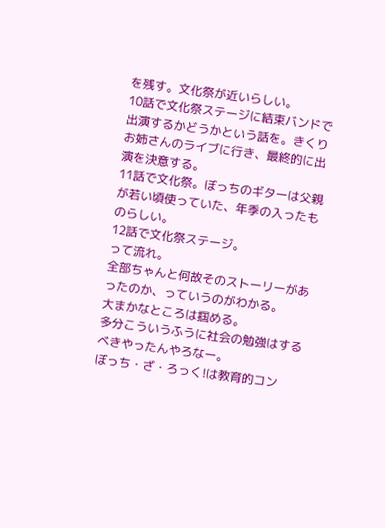を残す。文化祭が近いらしい。
10話で文化祭ステージに結束バンドで出演するかどうかという話を。きくりお姉さんのライブに行き、最終的に出演を決意する。
11話で文化祭。ぼっちのギターは父親が若い頃使っていた、年季の入ったものらしい。
12話で文化祭ステージ。
って流れ。
全部ちゃんと何故そのストーリーがあったのか、っていうのがわかる。
大まかなところは掴める。
多分こういうふうに社会の勉強はするべきやったんやろなー。
ぼっち・ざ・ろっく!は教育的コン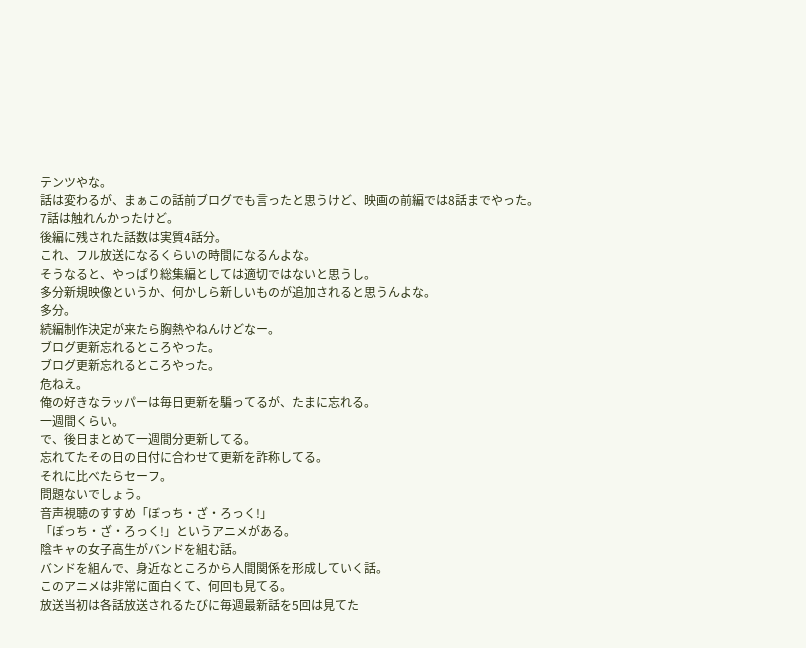テンツやな。
話は変わるが、まぁこの話前ブログでも言ったと思うけど、映画の前編では8話までやった。
7話は触れんかったけど。
後編に残された話数は実質4話分。
これ、フル放送になるくらいの時間になるんよな。
そうなると、やっぱり総集編としては適切ではないと思うし。
多分新規映像というか、何かしら新しいものが追加されると思うんよな。
多分。
続編制作決定が来たら胸熱やねんけどなー。
ブログ更新忘れるところやった。
ブログ更新忘れるところやった。
危ねえ。
俺の好きなラッパーは毎日更新を騙ってるが、たまに忘れる。
一週間くらい。
で、後日まとめて一週間分更新してる。
忘れてたその日の日付に合わせて更新を詐称してる。
それに比べたらセーフ。
問題ないでしょう。
音声視聴のすすめ「ぼっち・ざ・ろっく!」
「ぼっち・ざ・ろっく!」というアニメがある。
陰キャの女子高生がバンドを組む話。
バンドを組んで、身近なところから人間関係を形成していく話。
このアニメは非常に面白くて、何回も見てる。
放送当初は各話放送されるたびに毎週最新話を5回は見てた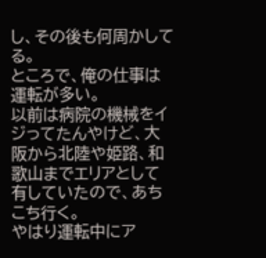し、その後も何周かしてる。
ところで、俺の仕事は運転が多い。
以前は病院の機械をイジってたんやけど、大阪から北陸や姫路、和歌山までエリアとして有していたので、あちこち行く。
やはり運転中にア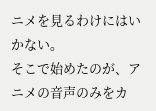ニメを見るわけにはいかない。
そこで始めたのが、アニメの音声のみをカ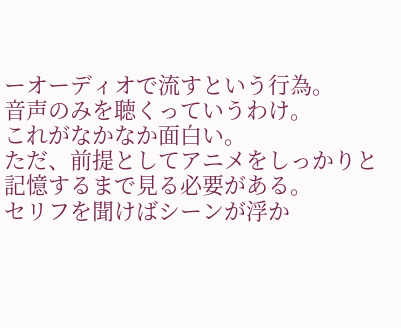ーオーディオで流すという行為。
音声のみを聴くっていうわけ。
これがなかなか面白い。
ただ、前提としてアニメをしっかりと記憶するまで見る必要がある。
セリフを聞けばシーンが浮か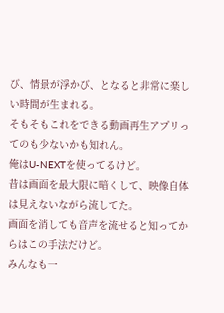び、情景が浮かび、となると非常に楽しい時間が生まれる。
そもそもこれをできる動画再生アプリってのも少ないかも知れん。
俺はU-NEXTを使ってるけど。
昔は画面を最大限に暗くして、映像自体は見えないながら流してた。
画面を消しても音声を流せると知ってからはこの手法だけど。
みんなも一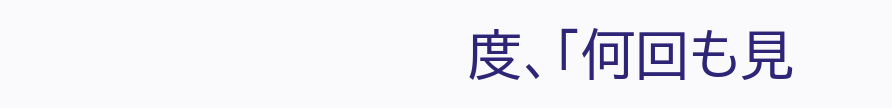度、「何回も見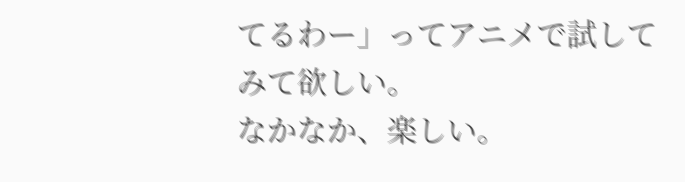てるわー」ってアニメで試してみて欲しい。
なかなか、楽しい。